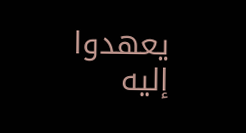يعهدوا إليه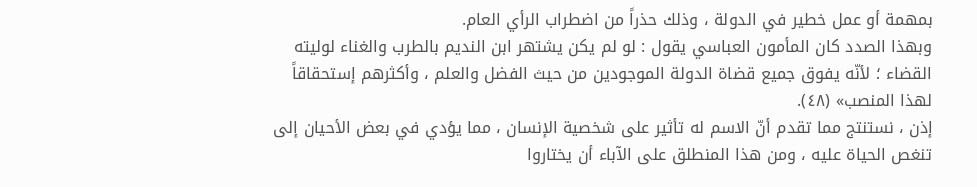بمهمة أو عمل خطير في الدولة ، وذلك حذراً من اضطراب الرأي العام.
وبهذا الصدد كان المأمون العباسي يقول : لو لم يكن يشتهر ابن النديم بالطرب والغناء لوليته القضاء ؛ لأنّه يفوق جميع قضاة الدولة الموجودين من حيث الفضل والعلم ، وأكثرهم إستحقاقاً لهذا المنصب» (٤٨).
إذن ، نستنتج مما تقدم أنّ الاسم له تأثير على شخصية الإنسان ، مما يؤدي في بعض الأحيان إلى تنغص الحياة عليه ، ومن هذا المنطلق على الآباء أن يختاروا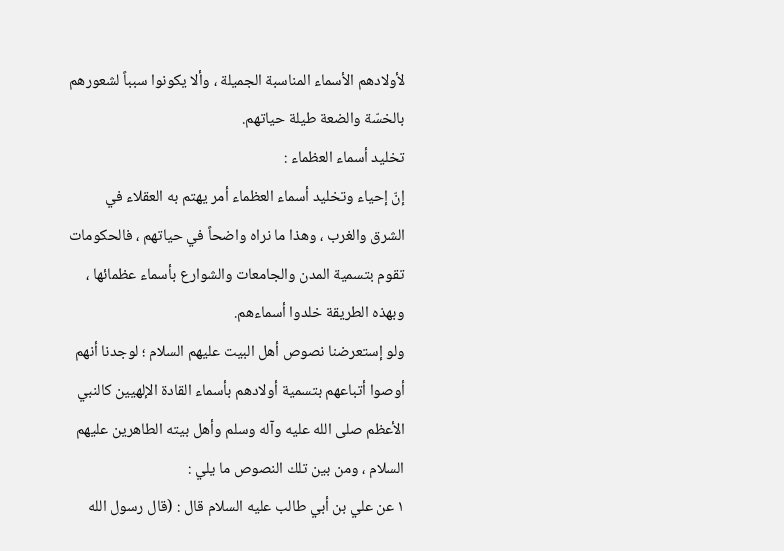لأولادهم الأسماء المناسبة الجميلة ، وألا يكونوا سبباً لشعورهم بالخسّة والضعة طيلة حياتهم.
تخليد أسماء العظماء :
إنّ إحياء وتخليد أسماء العظماء أمر يهتم به العقلاء في الشرق والغرب ، وهذا ما نراه واضحاً في حياتهم ، فالحكومات تقوم بتسمية المدن والجامعات والشوارع بأسماء عظمائها ، وبهذه الطريقة خلدوا أسماءهم.
ولو إستعرضنا نصوص أهل البيت عليهم السلام ؛ لوجدنا أنهم أوصوا أتباعهم بتسمية أولادهم بأسماء القادة الإلهيين كالنبي الأعظم صلى الله عليه وآله وسلم وأهل بيته الطاهرين عليهم السلام ، ومن بين تلك النصوص ما يلي :
١ عن علي بن أبي طالب عليه السلام قال : (قال رسول الله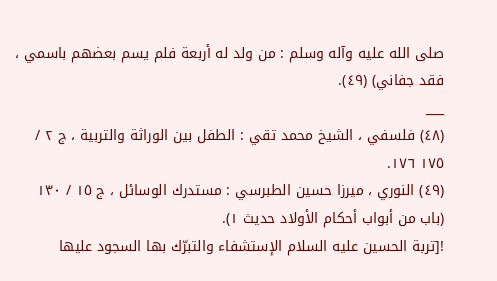صلى الله عليه وآله وسلم : من ولد له أربعة فلم يسم بعضهم باسمي ، فقد جفاني) (٤٩).
___
(٤٨) فلسفي ، الشيخ محمد تقي : الطفل بين الوراثة والتربية ، ج ٢ / ١٧٥ ١٧٦.
(٤٩) النوري ، ميرزا حسين الطبرسي : مستدرك الوسائل ، ج ١٥ / ١٣٠ (باب من أبواب أحكام الأولاد حديث ١).
![تربة الحسين عليه السلام الإستشفاء والتبرّك بها السجود عليها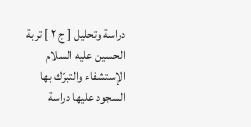دراسة وتحليل [ ج ٢ ] تربة الحسين عليه السلام الإستشفاء والتبرّك بها السجود عليها دراسة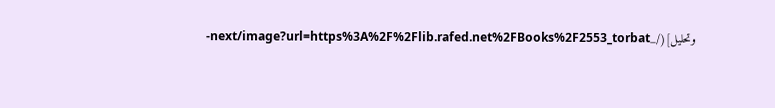وتحليل](/_next/image?url=https%3A%2F%2Flib.rafed.net%2FBooks%2F2553_torbat-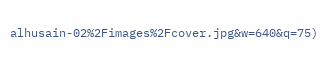alhusain-02%2Fimages%2Fcover.jpg&w=640&q=75)